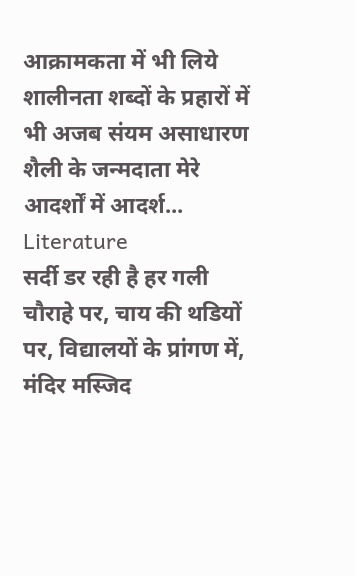आक्रामकता में भी लिये शालीनता शब्दों के प्रहारों में भी अजब संयम असाधारण शैली के जन्मदाता मेरे आदर्शों में आदर्श...
Literature
सर्दी डर रही है हर गली चौराहे पर, चाय की थडियों पर, विद्यालयों के प्रांगण में, मंदिर मस्जिद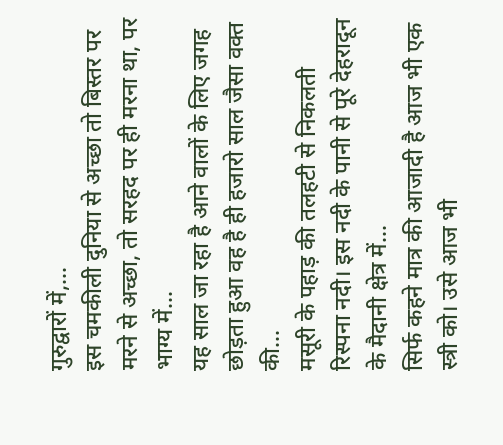गुरुद्वारों में,...
इस चमकीली दुनिया से अच्छा तो बिस्तर पर मरने से अच्छा, तो सरहद पर ही मरना था, पर भाग्य में...
यह साल जा रहा है आने वालों के लिए जगह छोड़ता हुआ वह है ही हजारो साल जैसा वक्त की...
मसूरी के पहाड़ की तलहटी से निकलती रिस्पना नदी। इस नदी के पानी से पूरे देहरादून के मैदानी क्षेत्र में...
सिर्फ कहने मात्र की आजादी है आज भी एक स्त्री को। उसे आज भी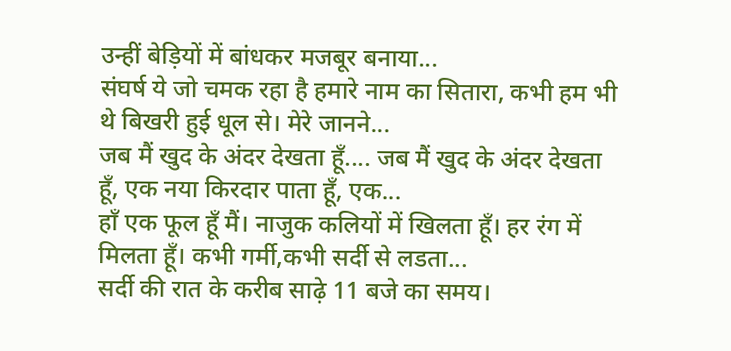उन्हीं बेड़ियों में बांधकर मजबूर बनाया...
संघर्ष ये जो चमक रहा है हमारे नाम का सितारा, कभी हम भी थे बिखरी हुई धूल से। मेरे जानने...
जब मैं खुद के अंदर देखता हूँ.... जब मैं खुद के अंदर देखता हूँ, एक नया किरदार पाता हूँ, एक...
हाँ एक फूल हूँ मैं। नाजुक कलियों में खिलता हूँ। हर रंग में मिलता हूँ। कभी गर्मी,कभी सर्दी से लडता...
सर्दी की रात के करीब साढ़े 11 बजे का समय।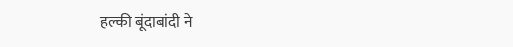हल्की बूंदाबांदी ने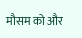मौसम को और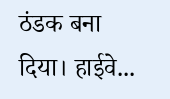ठंडक बना दिया। हाईवे...